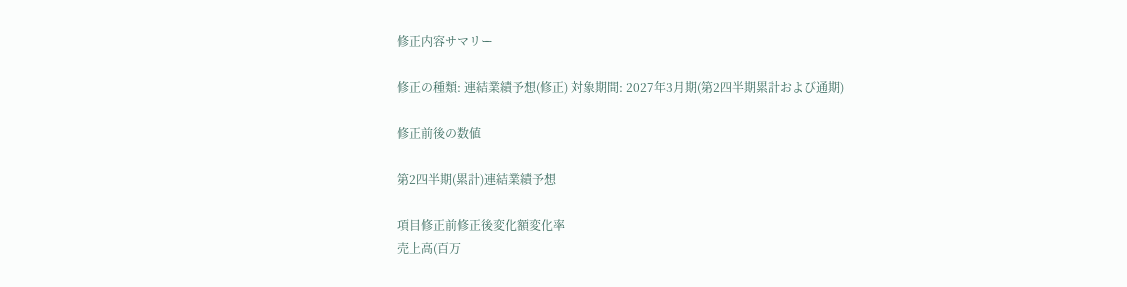修正内容サマリー

修正の種類: 連結業績予想(修正) 対象期間: 2027年3月期(第2四半期累計および通期)

修正前後の数値

第2四半期(累計)連結業績予想

項目修正前修正後変化額変化率
売上高(百万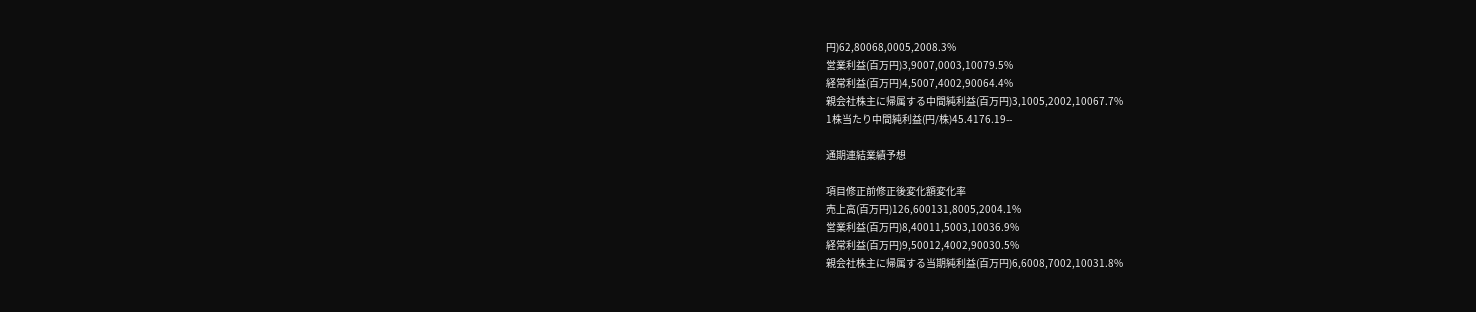円)62,80068,0005,2008.3%
営業利益(百万円)3,9007,0003,10079.5%
経常利益(百万円)4,5007,4002,90064.4%
親会社株主に帰属する中間純利益(百万円)3,1005,2002,10067.7%
1株当たり中間純利益(円/株)45.4176.19--

通期連結業績予想

項目修正前修正後変化額変化率
売上高(百万円)126,600131,8005,2004.1%
営業利益(百万円)8,40011,5003,10036.9%
経常利益(百万円)9,50012,4002,90030.5%
親会社株主に帰属する当期純利益(百万円)6,6008,7002,10031.8%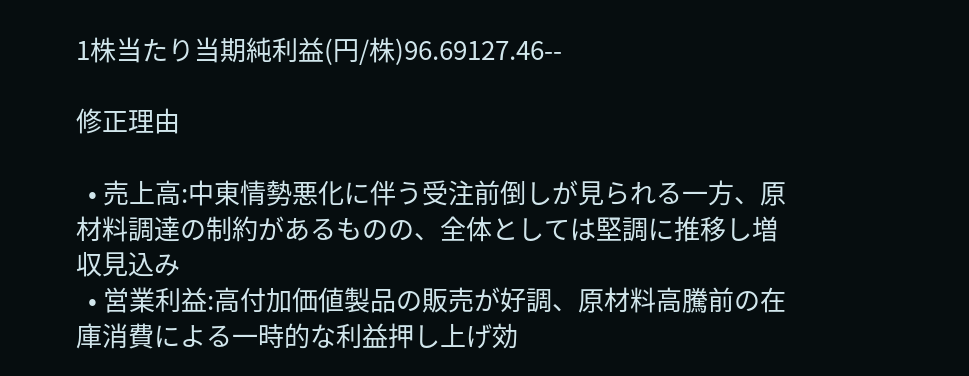1株当たり当期純利益(円/株)96.69127.46--

修正理由

  • 売上高:中東情勢悪化に伴う受注前倒しが見られる一方、原材料調達の制約があるものの、全体としては堅調に推移し増収見込み
  • 営業利益:高付加価値製品の販売が好調、原材料高騰前の在庫消費による一時的な利益押し上げ効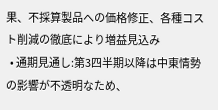果、不採算製品への価格修正、各種コスト削減の徹底により増益見込み
  • 通期見通し:第3四半期以降は中東情勢の影響が不透明なため、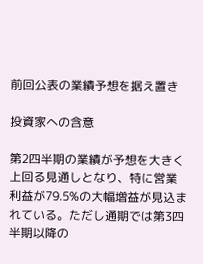前回公表の業績予想を据え置き

投資家への含意

第2四半期の業績が予想を大きく上回る見通しとなり、特に営業利益が79.5%の大幅増益が見込まれている。ただし通期では第3四半期以降の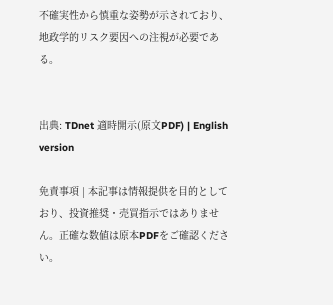不確実性から慎重な姿勢が示されており、地政学的リスク要因への注視が必要である。


出典: TDnet 適時開示(原文PDF) | English version

免責事項 | 本記事は情報提供を目的としており、投資推奨・売買指示ではありません。正確な数値は原本PDFをご確認ください。